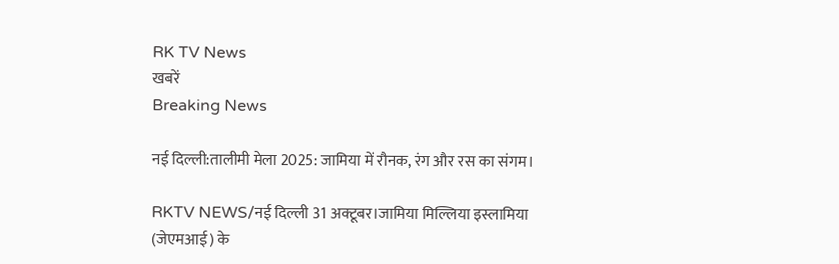RK TV News
खबरें
Breaking News

नई दिल्ली:तालीमी मेला 2025: जामिया में रौनक, रंग और रस का संगम।

RKTV NEWS/नई दिल्ली 31 अक्टूबर।जामिया मिल्लिया इस्लामिया (जेएमआई) के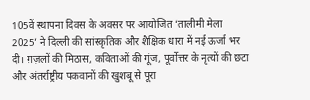105वें स्थापना दिवस के अवसर पर आयोजित ‘तालीमी मेला 2025’ ने दिल्ली की सांस्कृतिक और शैक्षिक धारा में नई ऊर्जा भर दी। ग़ज़लों की मिठास, कविताओं की गूंज, पूर्वोत्तर के नृत्यों की छटा और अंतर्राष्ट्रीय पकवानों की खुशबू से पूरा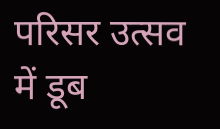परिसर उत्सव में डूब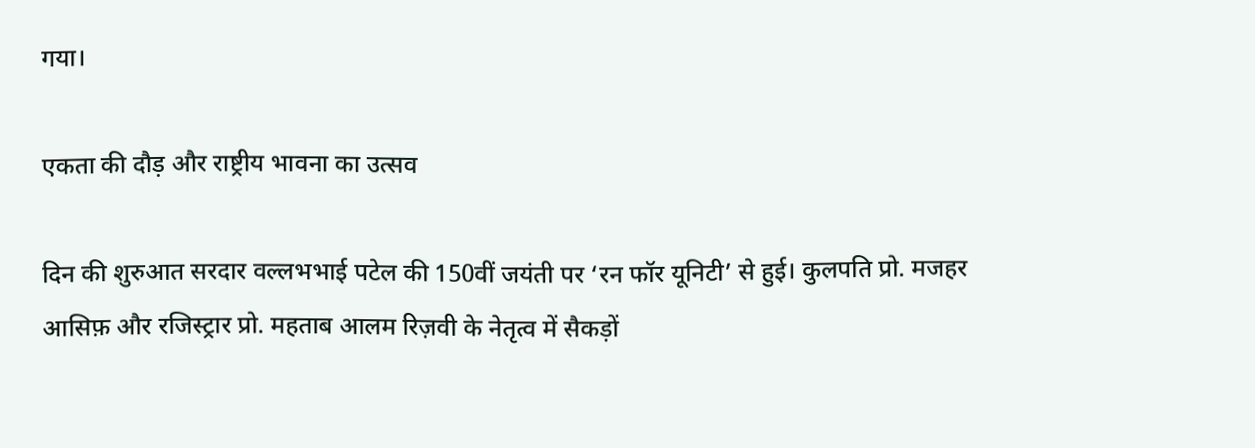गया।

एकता की दौड़ और राष्ट्रीय भावना का उत्सव

दिन की शुरुआत सरदार वल्लभभाई पटेल की 150वीं जयंती पर ‘रन फॉर यूनिटी’ से हुई। कुलपति प्रो. मजहर आसिफ़ और रजिस्ट्रार प्रो. महताब आलम रिज़वी के नेतृत्व में सैकड़ों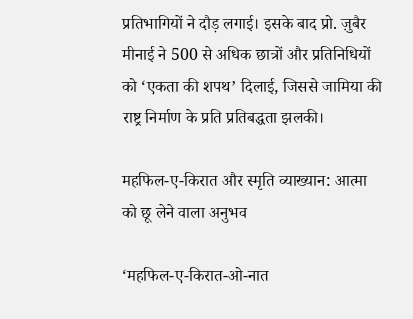प्रतिभागियों ने दौड़ लगाई। इसके बाद प्रो. ज़ुबैर मीनाई ने 500 से अधिक छात्रों और प्रतिनिधियों को ‘एकता की शपथ’ दिलाई, जिससे जामिया की राष्ट्र निर्माण के प्रति प्रतिबद्धता झलकी।

महफिल-ए-किरात और स्मृति व्याख्यान: आत्मा को छू लेने वाला अनुभव

‘महफिल-ए-किरात-ओ-नात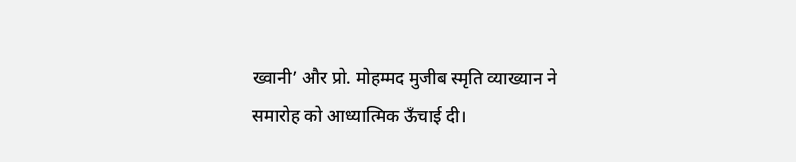ख्वानी’ और प्रो. मोहम्मद मुजीब स्मृति व्याख्यान ने समारोह को आध्यात्मिक ऊँचाई दी।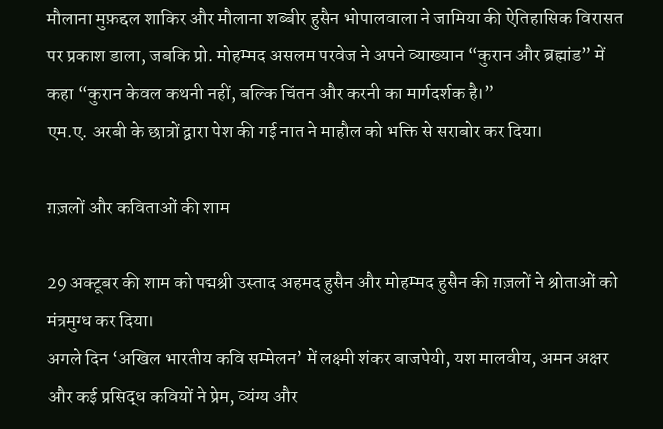मौलाना मुफ़द्दल शाकिर और मौलाना शब्बीर हुसैन भोपालवाला ने जामिया की ऐतिहासिक विरासत पर प्रकाश डाला, जबकि प्रो. मोहम्मद असलम परवेज ने अपने व्याख्यान “कुरान और ब्रह्मांड” में कहा “कुरान केवल कथनी नहीं, बल्कि चिंतन और करनी का मार्गदर्शक है।”
एम.ए. अरबी के छात्रों द्वारा पेश की गई नात ने माहौल को भक्ति से सराबोर कर दिया।

ग़ज़लों और कविताओं की शाम

29 अक्टूबर की शाम को पद्मश्री उस्ताद अहमद हुसैन और मोहम्मद हुसैन की ग़ज़लों ने श्रोताओं को मंत्रमुग्ध कर दिया।
अगले दिन ‘अखिल भारतीय कवि सम्मेलन’ में लक्ष्मी शंकर बाजपेयी, यश मालवीय, अमन अक्षर और कई प्रसिद्ध कवियों ने प्रेम, व्यंग्य और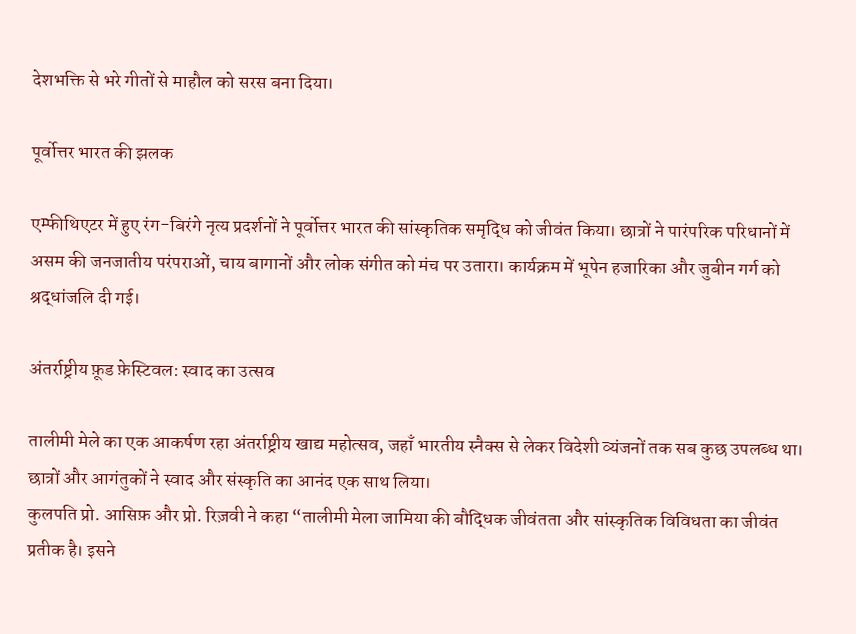देशभक्ति से भरे गीतों से माहौल को सरस बना दिया।

पूर्वोत्तर भारत की झलक

एम्फीथिएटर में हुए रंग-बिरंगे नृत्य प्रदर्शनों ने पूर्वोत्तर भारत की सांस्कृतिक समृद्धि को जीवंत किया। छात्रों ने पारंपरिक परिधानों में असम की जनजातीय परंपराओं, चाय बागानों और लोक संगीत को मंच पर उतारा। कार्यक्रम में भूपेन हजारिका और जुबीन गर्ग को श्रद्धांजलि दी गई।

अंतर्राष्ट्रीय फ़ूड फ़ेस्टिवल: स्वाद का उत्सव

तालीमी मेले का एक आकर्षण रहा अंतर्राष्ट्रीय खाद्य महोत्सव, जहाँ भारतीय स्नैक्स से लेकर विदेशी व्यंजनों तक सब कुछ उपलब्ध था। छात्रों और आगंतुकों ने स्वाद और संस्कृति का आनंद एक साथ लिया।
कुलपति प्रो. आसिफ़ और प्रो. रिज़वी ने कहा “तालीमी मेला जामिया की बौद्धिक जीवंतता और सांस्कृतिक विविधता का जीवंत प्रतीक है। इसने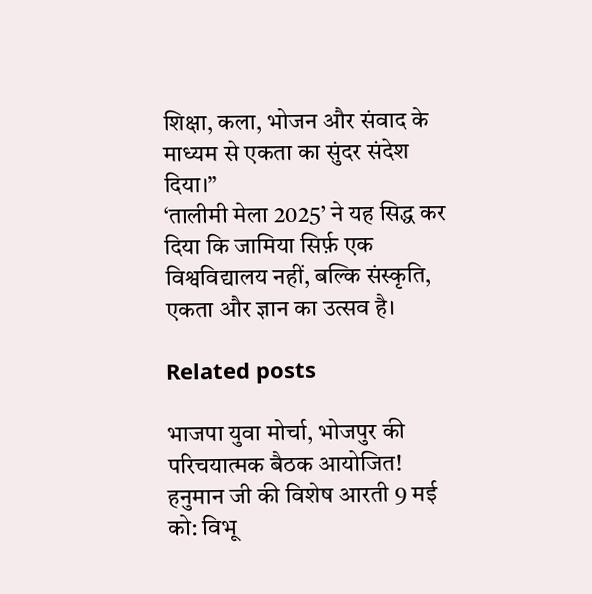शिक्षा, कला, भोजन और संवाद के माध्यम से एकता का सुंदर संदेश दिया।”
‘तालीमी मेला 2025’ ने यह सिद्ध कर दिया कि जामिया सिर्फ़ एक विश्वविद्यालय नहीं, बल्कि संस्कृति, एकता और ज्ञान का उत्सव है।

Related posts

भाजपा युवा मोर्चा, भोजपुर की परिचयात्मक बैठक आयोजित! हनुमान जी की विशेष आरती 9 मई को: विभू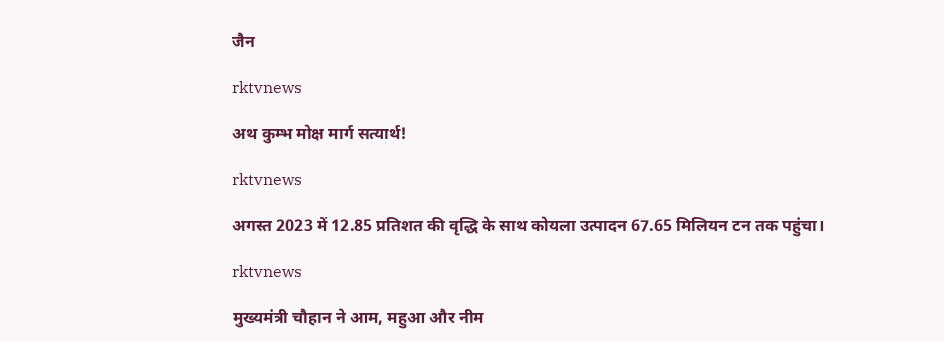जैन

rktvnews

अथ कुम्भ मोक्ष मार्ग सत्यार्थ!

rktvnews

अगस्त 2023 में 12.85 प्रतिशत की वृद्धि के साथ कोयला उत्पादन 67.65 मिलियन टन तक पहुंचा।

rktvnews

मुख्यमंत्री चौहान ने आम, महुआ और नीम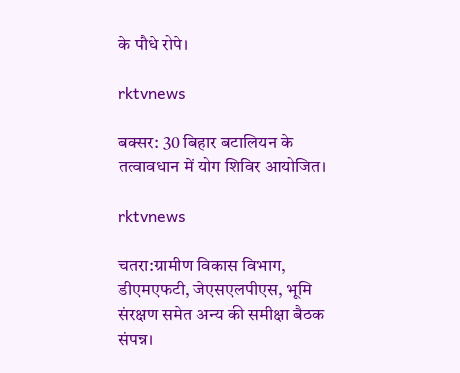के पौधे रोपे।

rktvnews

बक्सर: 30 बिहार बटालियन के तत्वावधान में योग शिविर आयोजित।

rktvnews

चतरा:ग्रामीण विकास विभाग, डीएमएफटी, जेएसएलपीएस, भूमि संरक्षण समेत अन्य की समीक्षा बैठक संपन्न।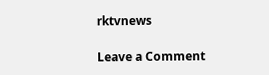rktvnews

Leave a Comment